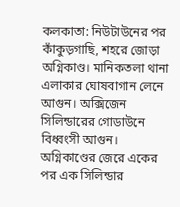কলকাতা: নিউটাউনের পর কাঁকুড়গাছি, শহরে জোড়া অগ্নিকাণ্ড। মানিকতলা থানা এলাকার ঘোষবাগান লেনে আগুন। অক্সিজেন সিলিন্ডারের গোডাউনে বিধ্বংসী আগুন। অগ্নিকাণ্ডের জেরে একের পর এক সিলিন্ডার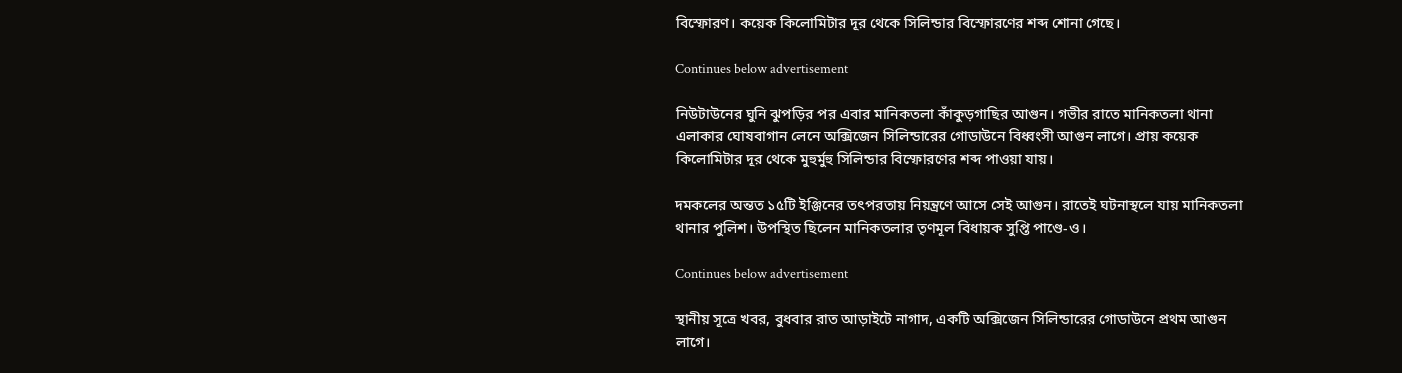বিস্ফোরণ। কয়েক কিলোমিটার দূর থেকে সিলিন্ডার বিস্ফোরণের শব্দ শোনা গেছে।

Continues below advertisement

নিউটাউনের ঘুনি ঝুপড়ির পর এবার মানিকতলা কাঁকুড়গাছির আগুন। গভীর রাতে মানিকতলা থানা এলাকার ঘোষবাগান লেনে অক্সিজেন সিলিন্ডারের গোডাউনে বিধ্বংসী আগুন লাগে। প্রায় কয়েক কিলোমিটার দূর থেকে মুহুর্মুহু সিলিন্ডার বিস্ফোরণের শব্দ পাওয়া যায়।

দমকলের অন্তত ১৫টি ইঞ্জিনের তৎপরতায় নিয়ন্ত্রণে আসে সেই আগুন। রাতেই ঘটনাস্থলে যায় মানিকতলা থানার পুলিশ। উপস্থিত ছিলেন মানিকতলার তৃণমূল বিধায়ক সুপ্তি পাণ্ডে-ও।

Continues below advertisement

স্থানীয় সূত্রে খবর, বুধবার রাত আড়াইটে নাগাদ, একটি অক্সিজেন সিলিন্ডারের গোডাউনে প্রথম আগুন লাগে।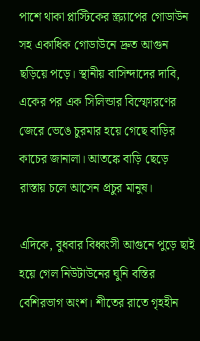পাশে থাকা প্লাস্টিকের স্ক্র্যাপের গোডাউন সহ একাধিক গোডাউনে দ্রুত আগুন ছড়িয়ে পড়ে। স্থানীয় বাসিন্দাদের দাবি, একের পর এক সিলিন্ডার বিস্ফোরণের জেরে ভেঙে চুরমার হয়ে গেছে বাড়ির কাচের জানালা। আতঙ্কে বাড়ি ছেড়ে রাস্তায় চলে আসেন প্রচুর মানুষ।

এদিকে, বুধবার বিধ্বংসী আগুনে পুড়ে ছাই হয়ে গেল নিউটাউনের ঘুনি বস্তির বেশিরভাগ অংশ। শীতের রাতে গৃহহীন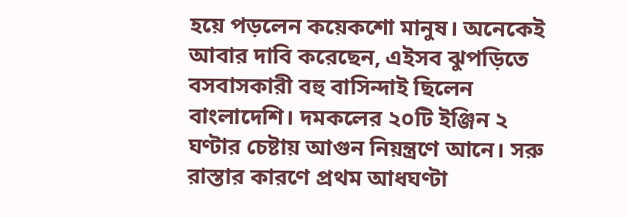হয়ে পড়লেন কয়েকশো মানুষ। অনেকেই আবার দাবি করেছেন, এইসব ঝুপড়িতে বসবাসকারী বহু বাসিন্দাই ছিলেন বাংলাদেশি। দমকলের ২০টি ইঞ্জিন ২ ঘণ্টার চেষ্টায় আগুন নিয়ন্ত্রণে আনে। সরু রাস্তার কারণে প্রথম আধঘণ্টা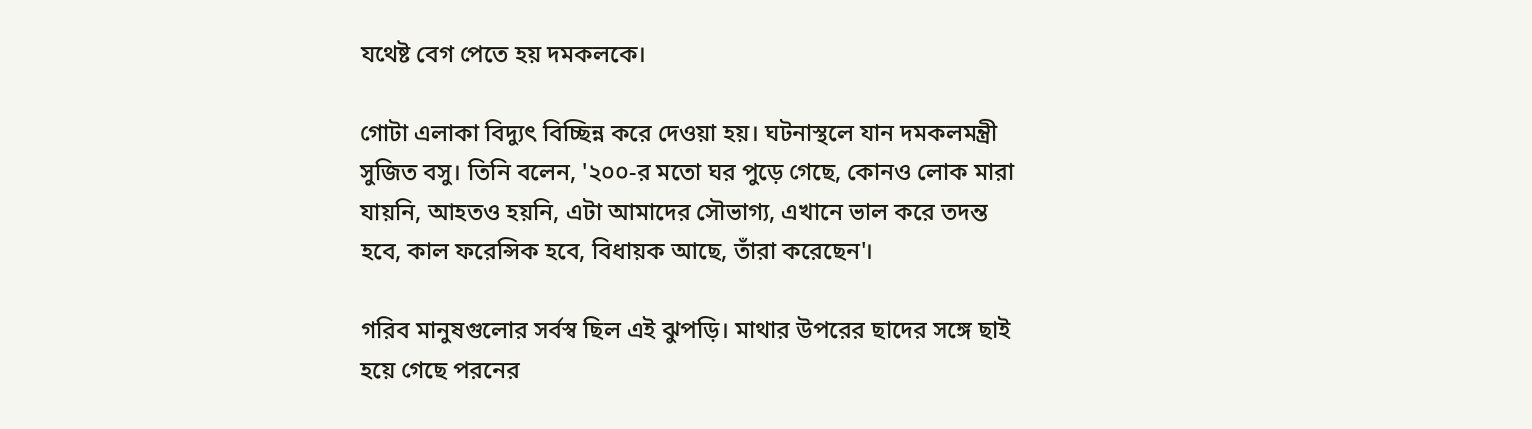যথেষ্ট বেগ পেতে হয় দমকলকে।

গোটা এলাকা বিদ্যুৎ বিচ্ছিন্ন করে দেওয়া হয়। ঘটনাস্থলে যান দমকলমন্ত্রী সুজিত বসু। তিনি বলেন, '২০০-র মতো ঘর পুড়ে গেছে, কোনও লোক মারা যায়নি, আহতও হয়নি, এটা আমাদের সৌভাগ্য, এখানে ভাল করে তদন্ত হবে, কাল ফরেন্সিক হবে, বিধায়ক আছে, তাঁরা করেছেন'।

গরিব মানুষগুলোর সর্বস্ব ছিল এই ঝুপড়ি। মাথার উপরের ছাদের সঙ্গে ছাই হয়ে গেছে পরনের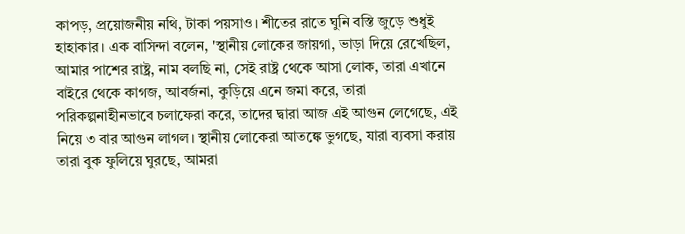কাপড়, প্রয়োজনীয় নথি, টাকা পয়সাও। শীতের রাতে ঘুনি বস্তি জুড়ে শুধুই হাহাকার। এক বাসিন্দা বলেন, 'স্থানীয় লোকের জায়গা, ভাড়া দিয়ে রেখেছিল, আমার পাশের রাষ্ট্র, নাম বলছি না, সেই রাষ্ট্র থেকে আসা লোক, তারা এখানে বাইরে থেকে কাগজ, আবর্জনা, কুড়িয়ে এনে জমা করে, তারা পরিকল্পনাহীনভাবে চলাফেরা করে, তাদের দ্বারা আজ এই আগুন লেগেছে, এই নিয়ে ৩ বার আগুন লাগল। স্থানীয় লোকেরা আতঙ্কে ভুগছে, যারা ব্যবসা করায় তারা বুক ফুলিয়ে ঘুরছে, আমরা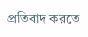প্রতিবাদ করতে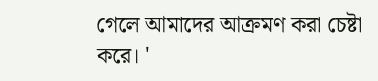গেলে আমাদের আক্রমণ করা চেষ্টা করে। '